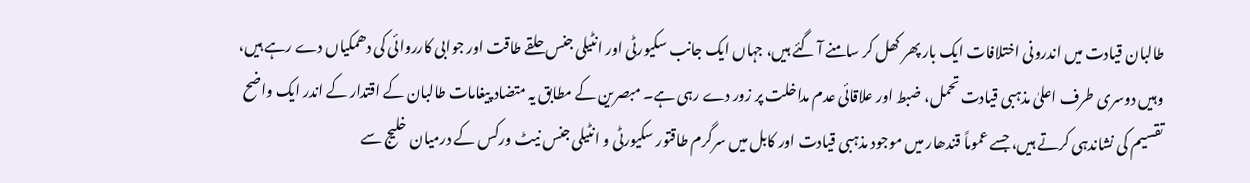طالبان قیادت میں اندرونی اختلافات ایک بار پھر کھل کر سامنے آ گئے ہیں، جہاں ایک جانب سکیورٹی اور انٹیلی جنس حلقے طاقت اور جوابی کارروائی کی دھمکیاں دے رہے ہیں، وہیں دوسری طرف اعلیٰ مذہبی قیادت تحمل، ضبط اور علاقائی عدم مداخلت پر زور دے رہی ہے۔ مبصرین کے مطابق یہ متضاد پیغامات طالبان کے اقتدار کے اندر ایک واضح تقسیم کی نشاندہی کرتے ہیں، جسے عموماً قندھار میں موجود مذہبی قیادت اور کابل میں سرگرم طاقتور سکیورٹی و انٹیلی جنس نیٹ ورکس کے درمیان خلیج سے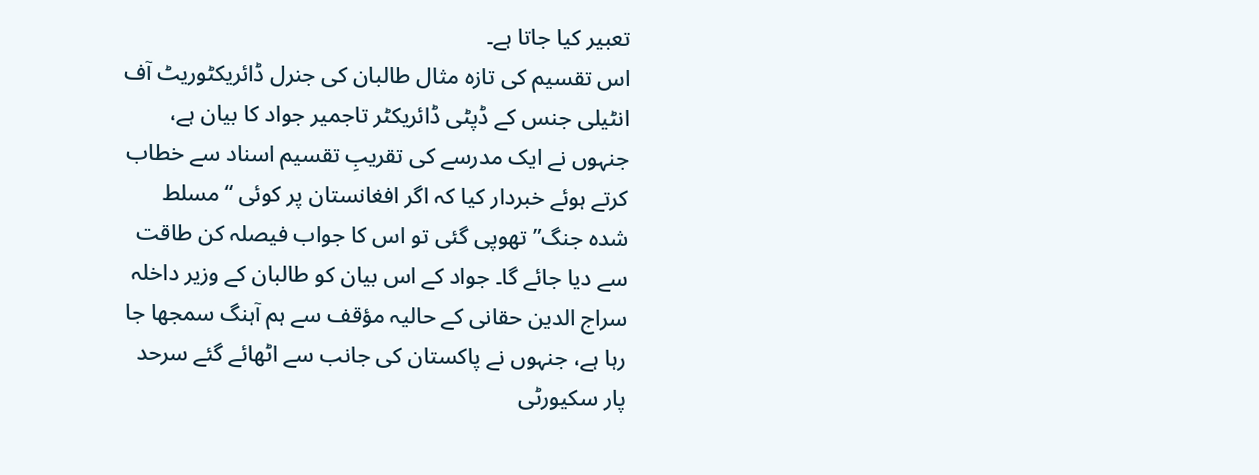تعبیر کیا جاتا ہے۔
اس تقسیم کی تازہ مثال طالبان کی جنرل ڈائریکٹوریٹ آف انٹیلی جنس کے ڈپٹی ڈائریکٹر تاجمیر جواد کا بیان ہے، جنہوں نے ایک مدرسے کی تقریبِ تقسیم اسناد سے خطاب کرتے ہوئے خبردار کیا کہ اگر افغانستان پر کوئی “مسلط شدہ جنگ” تھوپی گئی تو اس کا جواب فیصلہ کن طاقت سے دیا جائے گا۔ جواد کے اس بیان کو طالبان کے وزیر داخلہ سراج الدین حقانی کے حالیہ مؤقف سے ہم آہنگ سمجھا جا رہا ہے، جنہوں نے پاکستان کی جانب سے اٹھائے گئے سرحد پار سکیورٹی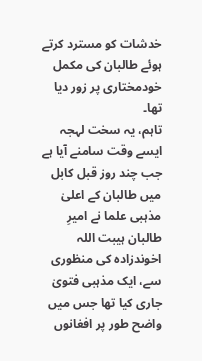خدشات کو مسترد کرتے ہوئے طالبان کی مکمل خودمختاری پر زور دیا تھا۔
تاہم، یہ سخت لہجہ ایسے وقت سامنے آیا ہے جب چند روز قبل کابل میں طالبان کے اعلیٰ مذہبی علما نے امیرِ طالبان ہیبت اللہ اخوندزادہ کی منظوری سے، ایک مذہبی فتویٰ جاری کیا تھا جس میں واضح طور پر افغانوں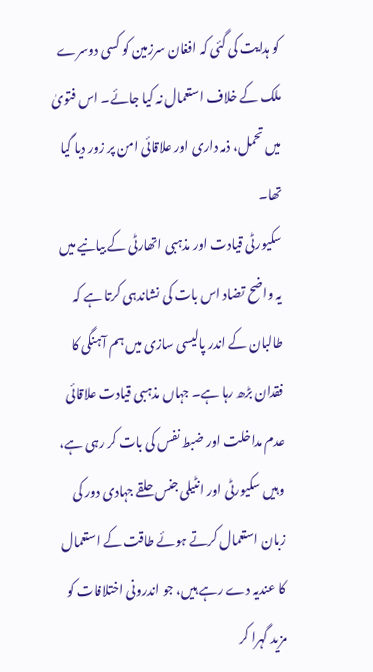کو ہدایت کی گئی کہ افغان سرزمین کو کسی دوسرے ملک کے خلاف استعمال نہ کیا جائے۔ اس فتویٰ میں تحمل، ذمہ داری اور علاقائی امن پر زور دیا گیا تھا۔
سکیورٹی قیادت اور مذہبی اتھارٹی کے بیانیے میں یہ واضح تضاد اس بات کی نشاندہی کرتا ہے کہ طالبان کے اندر پالیسی سازی میں ہم آہنگی کا فقدان بڑھ رہا ہے۔ جہاں مذہبی قیادت علاقائی عدم مداخلت اور ضبط نفس کی بات کر رہی ہے، وہیں سکیورٹی اور انٹیلی جنس حلقے جہادی دور کی زبان استعمال کرتے ہوئے طاقت کے استعمال کا عندیہ دے رہے ہیں، جو اندرونی اختلافات کو مزید گہرا کر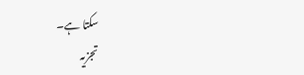سکتا ہے۔
تجزیہ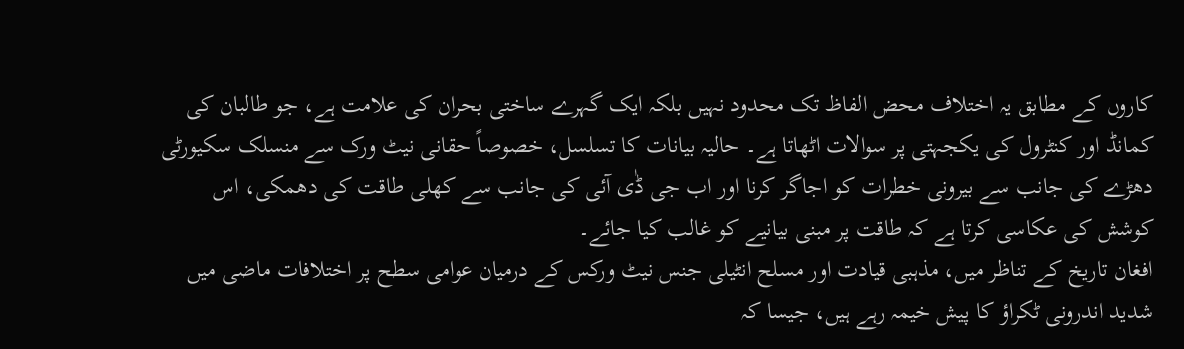کاروں کے مطابق یہ اختلاف محض الفاظ تک محدود نہیں بلکہ ایک گہرے ساختی بحران کی علامت ہے، جو طالبان کی کمانڈ اور کنٹرول کی یکجہتی پر سوالات اٹھاتا ہے۔ حالیہ بیانات کا تسلسل، خصوصاً حقانی نیٹ ورک سے منسلک سکیورٹی دھڑے کی جانب سے بیرونی خطرات کو اجاگر کرنا اور اب جی ڈٰی آئی کی جانب سے کھلی طاقت کی دھمکی، اس کوشش کی عکاسی کرتا ہے کہ طاقت پر مبنی بیانیے کو غالب کیا جائے۔
افغان تاریخ کے تناظر میں، مذہبی قیادت اور مسلح انٹیلی جنس نیٹ ورکس کے درمیان عوامی سطح پر اختلافات ماضی میں شدید اندرونی ٹکراؤ کا پیش خیمہ رہے ہیں، جیسا کہ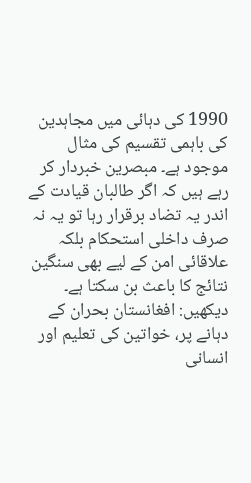1990 کی دہائی میں مجاہدین کی باہمی تقسیم کی مثال موجود ہے۔ مبصرین خبردار کر رہے ہیں کہ اگر طالبان قیادت کے اندر یہ تضاد برقرار رہا تو یہ نہ صرف داخلی استحکام بلکہ علاقائی امن کے لیے بھی سنگین نتائج کا باعث بن سکتا ہے۔
دیکھیں: افغانستان بحران کے دہانے پر، خواتین کی تعلیم اور انسانی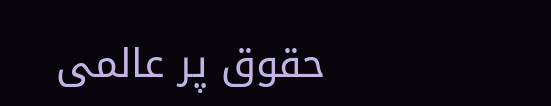حقوق پر عالمی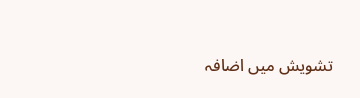تشویش میں اضافہ